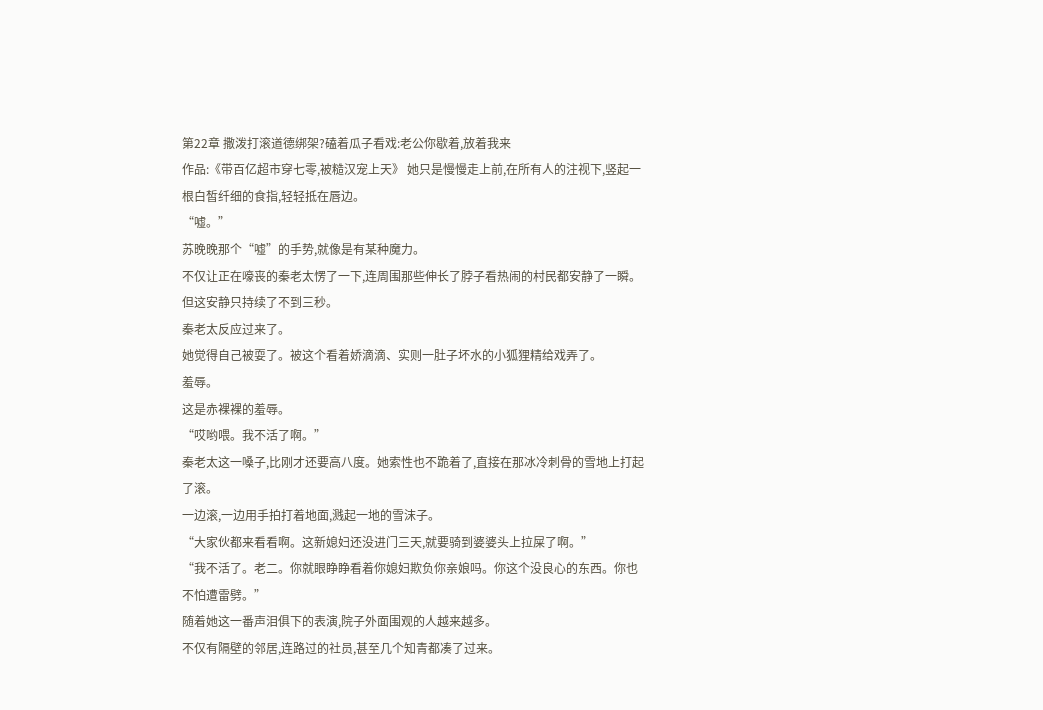第22章 撒泼打滚道德绑架?磕着瓜子看戏:老公你歇着,放着我来
作品:《带百亿超市穿七零,被糙汉宠上天》 她只是慢慢走上前,在所有人的注视下,竖起一根白皙纤细的食指,轻轻抵在唇边。
“嘘。”
苏晚晚那个“嘘”的手势,就像是有某种魔力。
不仅让正在嚎丧的秦老太愣了一下,连周围那些伸长了脖子看热闹的村民都安静了一瞬。
但这安静只持续了不到三秒。
秦老太反应过来了。
她觉得自己被耍了。被这个看着娇滴滴、实则一肚子坏水的小狐狸精给戏弄了。
羞辱。
这是赤裸裸的羞辱。
“哎哟喂。我不活了啊。”
秦老太这一嗓子,比刚才还要高八度。她索性也不跪着了,直接在那冰冷刺骨的雪地上打起了滚。
一边滚,一边用手拍打着地面,溅起一地的雪沫子。
“大家伙都来看看啊。这新媳妇还没进门三天,就要骑到婆婆头上拉屎了啊。”
“我不活了。老二。你就眼睁睁看着你媳妇欺负你亲娘吗。你这个没良心的东西。你也不怕遭雷劈。”
随着她这一番声泪俱下的表演,院子外面围观的人越来越多。
不仅有隔壁的邻居,连路过的社员,甚至几个知青都凑了过来。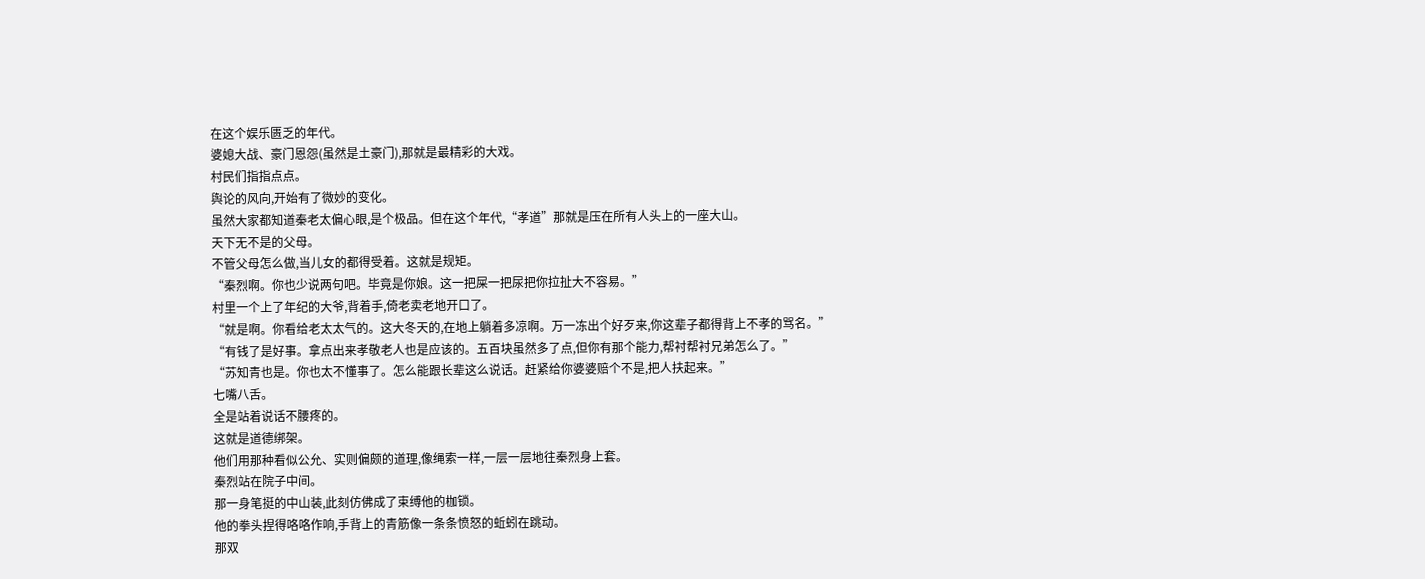在这个娱乐匮乏的年代。
婆媳大战、豪门恩怨(虽然是土豪门),那就是最精彩的大戏。
村民们指指点点。
舆论的风向,开始有了微妙的变化。
虽然大家都知道秦老太偏心眼,是个极品。但在这个年代,“孝道”那就是压在所有人头上的一座大山。
天下无不是的父母。
不管父母怎么做,当儿女的都得受着。这就是规矩。
“秦烈啊。你也少说两句吧。毕竟是你娘。这一把屎一把尿把你拉扯大不容易。”
村里一个上了年纪的大爷,背着手,倚老卖老地开口了。
“就是啊。你看给老太太气的。这大冬天的,在地上躺着多凉啊。万一冻出个好歹来,你这辈子都得背上不孝的骂名。”
“有钱了是好事。拿点出来孝敬老人也是应该的。五百块虽然多了点,但你有那个能力,帮衬帮衬兄弟怎么了。”
“苏知青也是。你也太不懂事了。怎么能跟长辈这么说话。赶紧给你婆婆赔个不是,把人扶起来。”
七嘴八舌。
全是站着说话不腰疼的。
这就是道德绑架。
他们用那种看似公允、实则偏颇的道理,像绳索一样,一层一层地往秦烈身上套。
秦烈站在院子中间。
那一身笔挺的中山装,此刻仿佛成了束缚他的枷锁。
他的拳头捏得咯咯作响,手背上的青筋像一条条愤怒的蚯蚓在跳动。
那双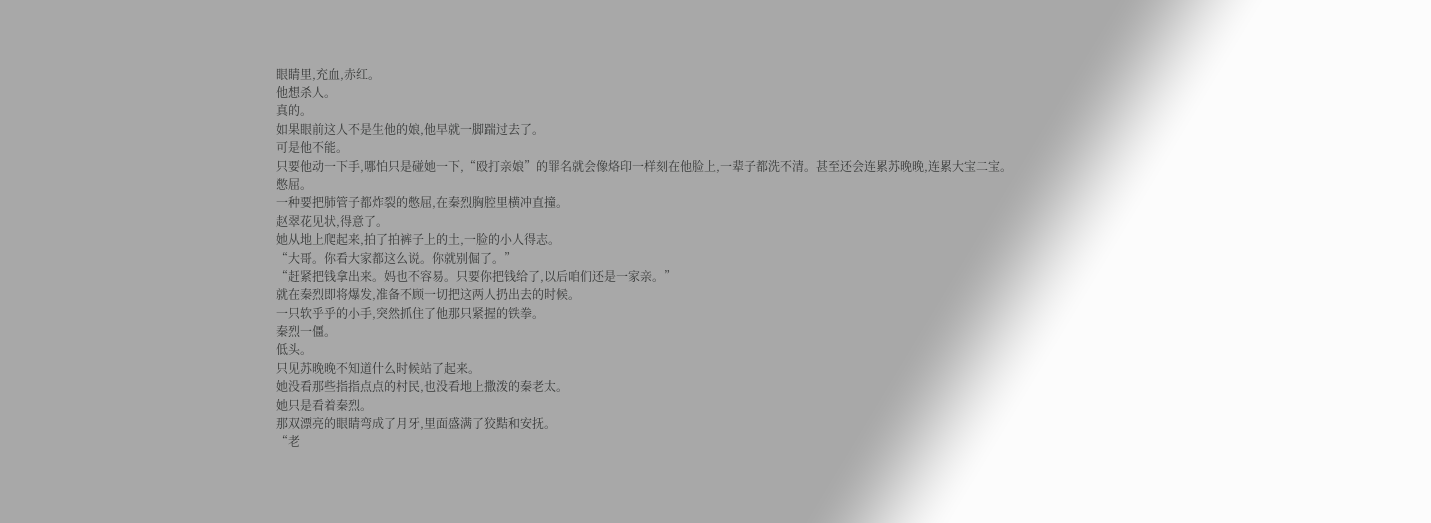眼睛里,充血,赤红。
他想杀人。
真的。
如果眼前这人不是生他的娘,他早就一脚踹过去了。
可是他不能。
只要他动一下手,哪怕只是碰她一下,“殴打亲娘”的罪名就会像烙印一样刻在他脸上,一辈子都洗不清。甚至还会连累苏晚晚,连累大宝二宝。
憋屈。
一种要把肺管子都炸裂的憋屈,在秦烈胸腔里横冲直撞。
赵翠花见状,得意了。
她从地上爬起来,拍了拍裤子上的土,一脸的小人得志。
“大哥。你看大家都这么说。你就别倔了。”
“赶紧把钱拿出来。妈也不容易。只要你把钱给了,以后咱们还是一家亲。”
就在秦烈即将爆发,准备不顾一切把这两人扔出去的时候。
一只软乎乎的小手,突然抓住了他那只紧握的铁拳。
秦烈一僵。
低头。
只见苏晚晚不知道什么时候站了起来。
她没看那些指指点点的村民,也没看地上撒泼的秦老太。
她只是看着秦烈。
那双漂亮的眼睛弯成了月牙,里面盛满了狡黠和安抚。
“老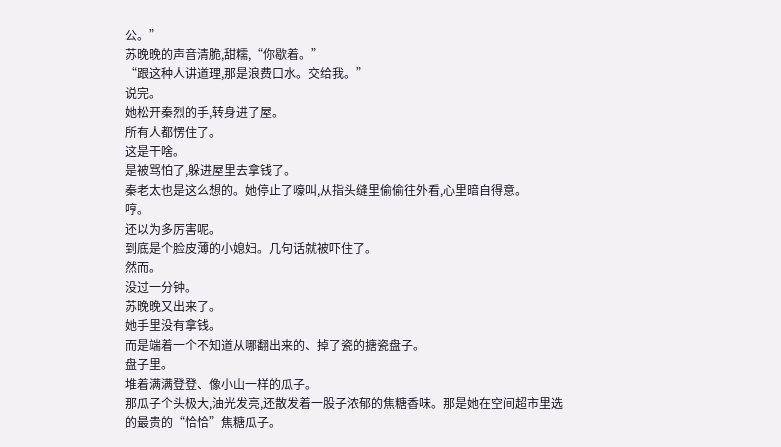公。”
苏晚晚的声音清脆,甜糯,“你歇着。”
“跟这种人讲道理,那是浪费口水。交给我。”
说完。
她松开秦烈的手,转身进了屋。
所有人都愣住了。
这是干啥。
是被骂怕了,躲进屋里去拿钱了。
秦老太也是这么想的。她停止了嚎叫,从指头缝里偷偷往外看,心里暗自得意。
哼。
还以为多厉害呢。
到底是个脸皮薄的小媳妇。几句话就被吓住了。
然而。
没过一分钟。
苏晚晚又出来了。
她手里没有拿钱。
而是端着一个不知道从哪翻出来的、掉了瓷的搪瓷盘子。
盘子里。
堆着满满登登、像小山一样的瓜子。
那瓜子个头极大,油光发亮,还散发着一股子浓郁的焦糖香味。那是她在空间超市里选的最贵的“恰恰”焦糖瓜子。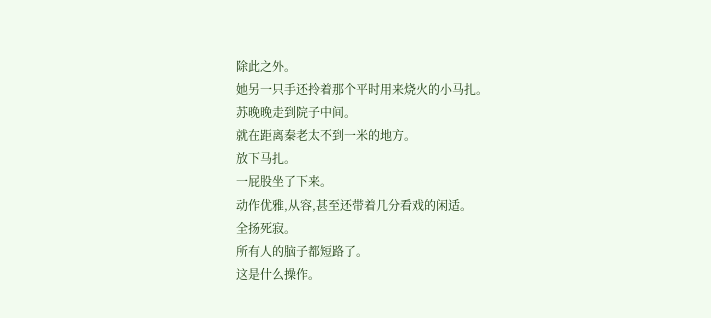除此之外。
她另一只手还拎着那个平时用来烧火的小马扎。
苏晚晚走到院子中间。
就在距离秦老太不到一米的地方。
放下马扎。
一屁股坐了下来。
动作优雅,从容,甚至还带着几分看戏的闲适。
全扬死寂。
所有人的脑子都短路了。
这是什么操作。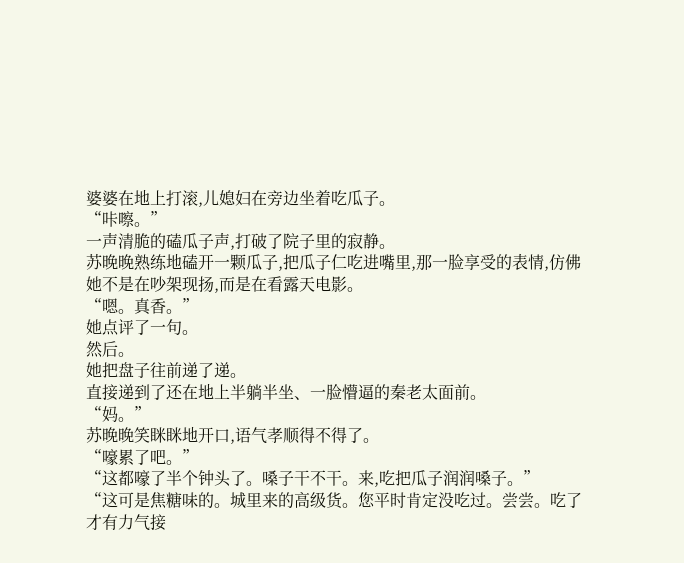婆婆在地上打滚,儿媳妇在旁边坐着吃瓜子。
“咔嚓。”
一声清脆的磕瓜子声,打破了院子里的寂静。
苏晚晚熟练地磕开一颗瓜子,把瓜子仁吃进嘴里,那一脸享受的表情,仿佛她不是在吵架现扬,而是在看露天电影。
“嗯。真香。”
她点评了一句。
然后。
她把盘子往前递了递。
直接递到了还在地上半躺半坐、一脸懵逼的秦老太面前。
“妈。”
苏晚晚笑眯眯地开口,语气孝顺得不得了。
“嚎累了吧。”
“这都嚎了半个钟头了。嗓子干不干。来,吃把瓜子润润嗓子。”
“这可是焦糖味的。城里来的高级货。您平时肯定没吃过。尝尝。吃了才有力气接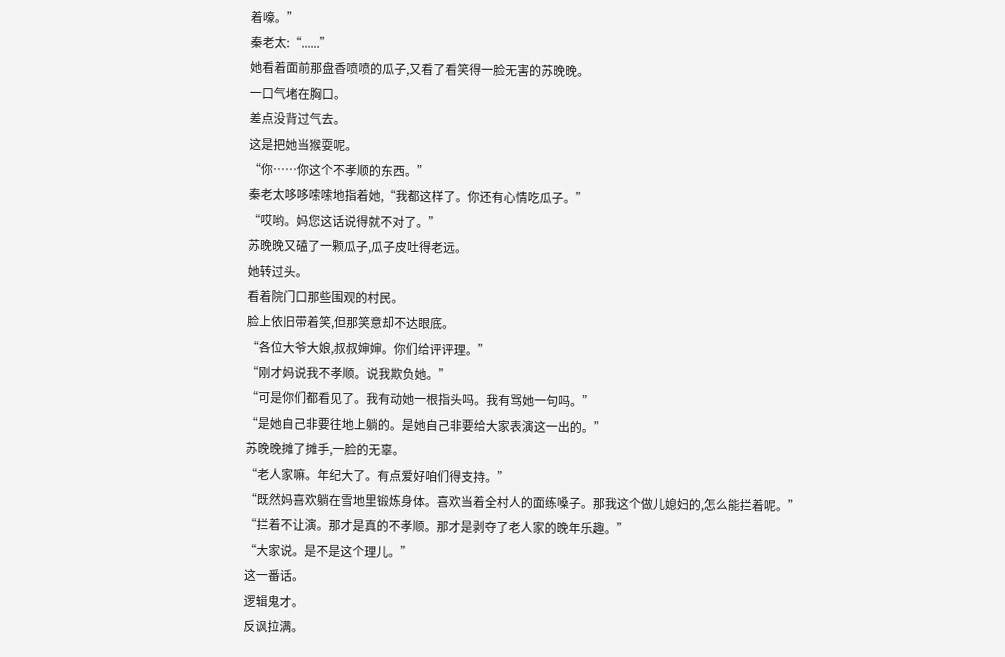着嚎。”
秦老太:“......”
她看着面前那盘香喷喷的瓜子,又看了看笑得一脸无害的苏晚晚。
一口气堵在胸口。
差点没背过气去。
这是把她当猴耍呢。
“你……你这个不孝顺的东西。”
秦老太哆哆嗦嗦地指着她,“我都这样了。你还有心情吃瓜子。”
“哎哟。妈您这话说得就不对了。”
苏晚晚又磕了一颗瓜子,瓜子皮吐得老远。
她转过头。
看着院门口那些围观的村民。
脸上依旧带着笑,但那笑意却不达眼底。
“各位大爷大娘,叔叔婶婶。你们给评评理。”
“刚才妈说我不孝顺。说我欺负她。”
“可是你们都看见了。我有动她一根指头吗。我有骂她一句吗。”
“是她自己非要往地上躺的。是她自己非要给大家表演这一出的。”
苏晚晚摊了摊手,一脸的无辜。
“老人家嘛。年纪大了。有点爱好咱们得支持。”
“既然妈喜欢躺在雪地里锻炼身体。喜欢当着全村人的面练嗓子。那我这个做儿媳妇的,怎么能拦着呢。”
“拦着不让演。那才是真的不孝顺。那才是剥夺了老人家的晚年乐趣。”
“大家说。是不是这个理儿。”
这一番话。
逻辑鬼才。
反讽拉满。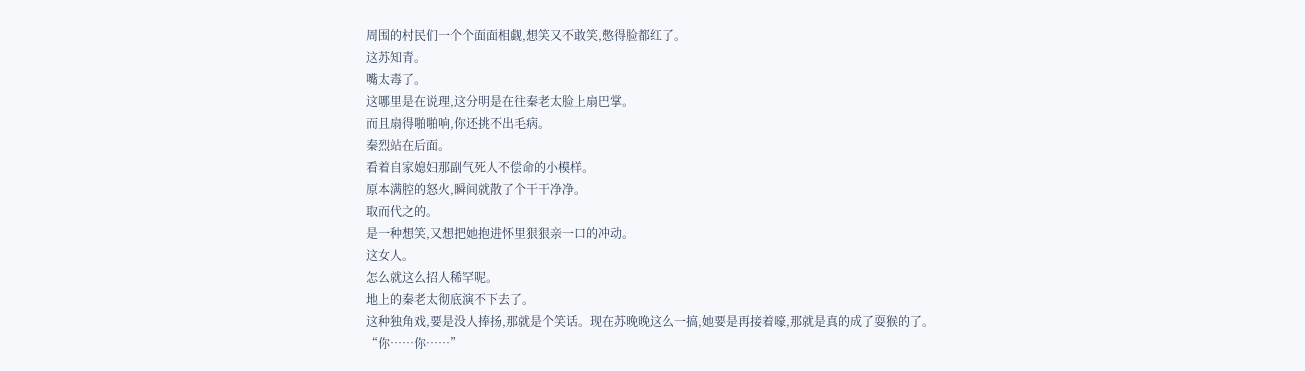周围的村民们一个个面面相觑,想笑又不敢笑,憋得脸都红了。
这苏知青。
嘴太毒了。
这哪里是在说理,这分明是在往秦老太脸上扇巴掌。
而且扇得啪啪响,你还挑不出毛病。
秦烈站在后面。
看着自家媳妇那副气死人不偿命的小模样。
原本满腔的怒火,瞬间就散了个干干净净。
取而代之的。
是一种想笑,又想把她抱进怀里狠狠亲一口的冲动。
这女人。
怎么就这么招人稀罕呢。
地上的秦老太彻底演不下去了。
这种独角戏,要是没人捧扬,那就是个笑话。现在苏晚晚这么一搞,她要是再接着嚎,那就是真的成了耍猴的了。
“你……你……”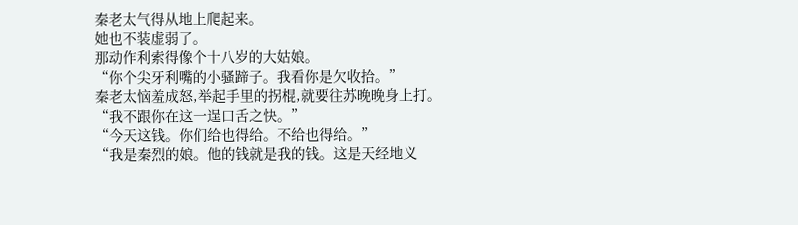秦老太气得从地上爬起来。
她也不装虚弱了。
那动作利索得像个十八岁的大姑娘。
“你个尖牙利嘴的小骚蹄子。我看你是欠收拾。”
秦老太恼羞成怒,举起手里的拐棍,就要往苏晚晚身上打。
“我不跟你在这一逞口舌之快。”
“今天这钱。你们给也得给。不给也得给。”
“我是秦烈的娘。他的钱就是我的钱。这是天经地义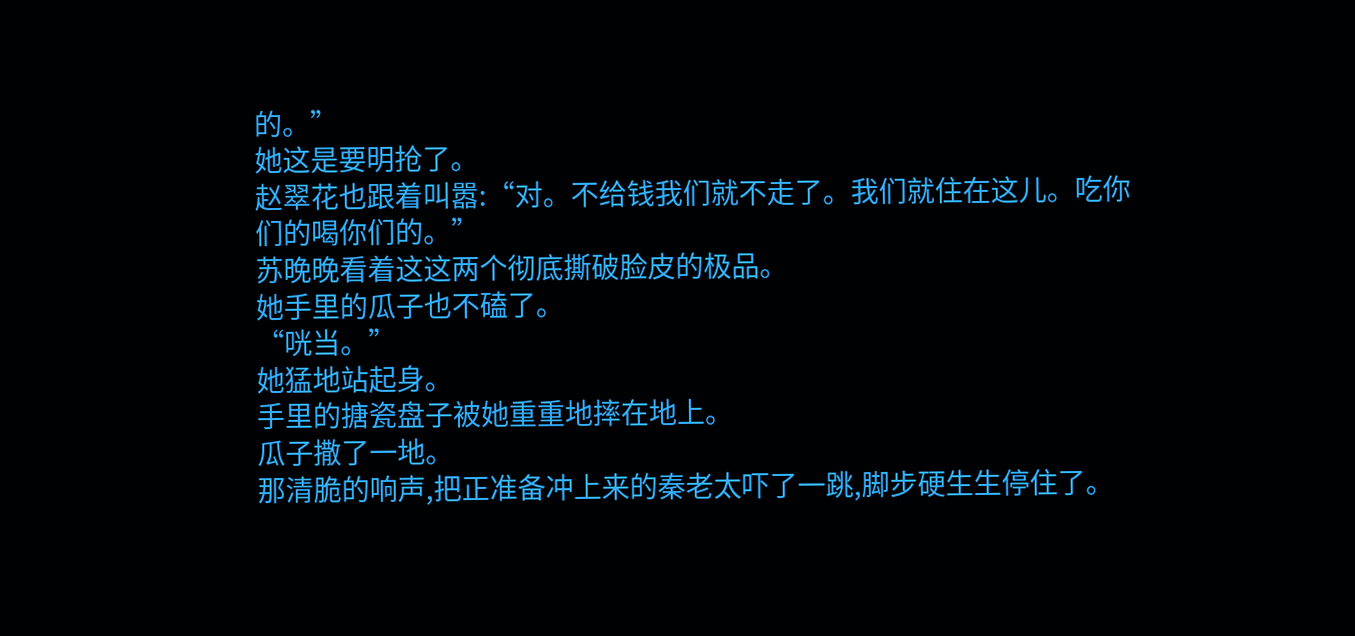的。”
她这是要明抢了。
赵翠花也跟着叫嚣:“对。不给钱我们就不走了。我们就住在这儿。吃你们的喝你们的。”
苏晚晚看着这这两个彻底撕破脸皮的极品。
她手里的瓜子也不磕了。
“咣当。”
她猛地站起身。
手里的搪瓷盘子被她重重地摔在地上。
瓜子撒了一地。
那清脆的响声,把正准备冲上来的秦老太吓了一跳,脚步硬生生停住了。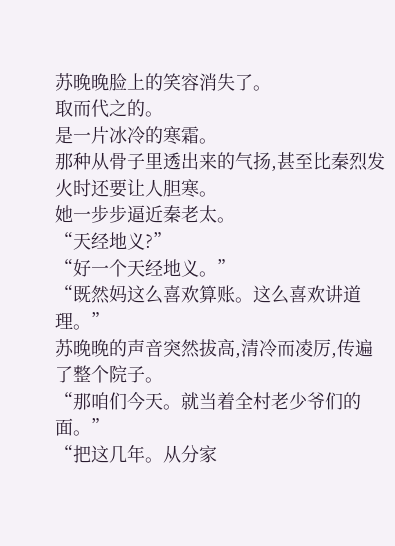苏晚晚脸上的笑容消失了。
取而代之的。
是一片冰冷的寒霜。
那种从骨子里透出来的气扬,甚至比秦烈发火时还要让人胆寒。
她一步步逼近秦老太。
“天经地义?”
“好一个天经地义。”
“既然妈这么喜欢算账。这么喜欢讲道理。”
苏晚晚的声音突然拔高,清冷而凌厉,传遍了整个院子。
“那咱们今天。就当着全村老少爷们的面。”
“把这几年。从分家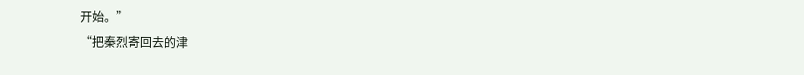开始。”
“把秦烈寄回去的津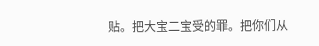贴。把大宝二宝受的罪。把你们从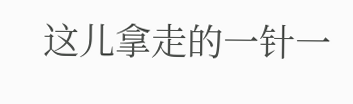这儿拿走的一针一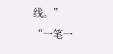线。”
“一笔一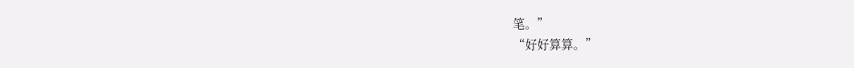笔。”
“好好算算。”